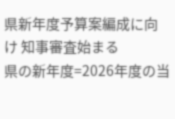県新年度予算案編成に向け 知事審査始まる
県の新年度=2026年度の当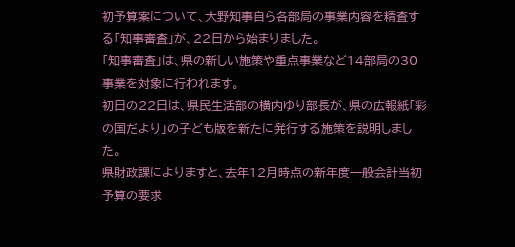初予算案について、大野知事自ら各部局の事業内容を精査する「知事審査」が、22日から始まりました。
「知事審査」は、県の新しい施策や重点事業など14部局の30事業を対象に行われます。
初日の22日は、県民生活部の横内ゆり部長が、県の広報紙「彩の国だより」の子ども版を新たに発行する施策を説明しました。
県財政課によりますと、去年12月時点の新年度一般会計当初予算の要求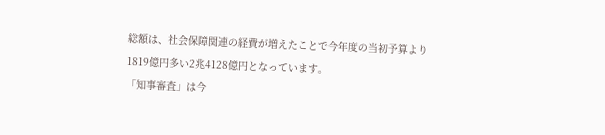総額は、社会保障関連の経費が増えたことで今年度の当初予算より1819億円多い2兆4128億円となっています。
「知事審査」は今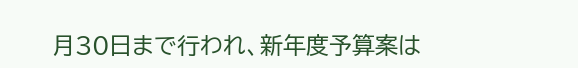月30日まで行われ、新年度予算案は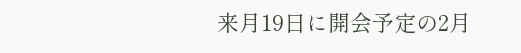来月19日に開会予定の2月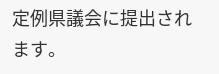定例県議会に提出されます。